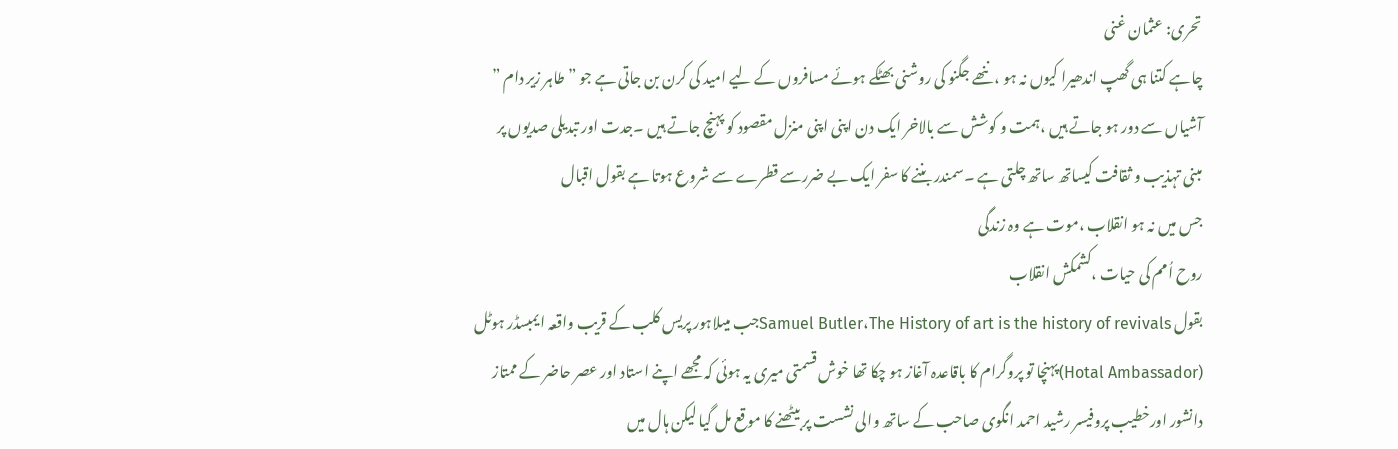تحری: عثمان غنی
چاہے کتنا ہی گھپ اندھیرا کیوں نہ ہو ،ننھے جگنو کی روشنی بھٹکے ہوئے مسافروں کے لیے امید کی کرن بن جاتی ہے جو ”طاہر زیر دام ” آشیاں سے دور ہو جاتے ہیں ،ہمت و کوشش سے بالاخر ایک دن اپنی اپنی منزل مقصود کو پہنچ جاتے ہیں ۔جدت اور تبدیلی صدیوں پر مبنی تہذیب و ثقافت کیساتھ ساتھ چلتی ہے ۔سمندر بننے کا سفر ایک بے ضررسے قطرے سے شروع ہوتا ہے بقول اقبال
جس میں نہ ہو انقلاب ،موت ہے وہ زندگی
روح اُمم کی حیات ،کشمکش انقلاب
بقول Samuel Butler،The History of art is the history of revivalsجب میںلاہور پریس کلب کے قریب واقعہ ایمبسڈر ہوٹل (Hotal Ambassador)پہنچا تو پروگرام کا باقاعدہ آغاز ہو چکا تھا خوش قسمتی میری یہ ہوئی کہ مجھے اپنے استاد اور عصر حاضر کے ممتاز دانشور اورخطیب پروفیسر رشید احمد انگوی صاحب کے ساتھ والی نشست پر بیٹھنے کا موقع مل گیا لیکن ہال میں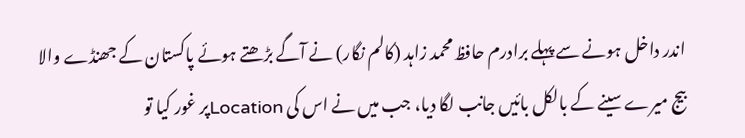اندر داخل ہونے سے پہلے برادرم حافظ محمد زاہد (کالم نگار) نے آگے بڑھتے ہوئے پاکستان کے جھنڈے والا بیج میرے سینے کے بالکل بائیں جانب لگا دیا، جب میں نے اس کی Locationپر غور کیا تو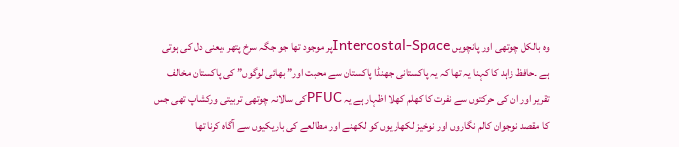وہ بالکل چوتھی اور پانچویں Intercostal-Spaceپر موجود تھا جو جگہ سرخ پتھر ،یعنی دل کی ہوتی ہے ۔حافظ زاہد کا کہنا یہ تھا کہ یہ پاکستانی جھنڈا پاکستان سے محبت اور” بھائی لوگوں” کی پاکستان مخالف تقریر اور ان کی حرکتوں سے نفرت کا کھلم کھلا اظہار ہے یہ PFUCکی سالانہ چوتھی تربیتی ورکشاپ تھی جس کا مقصد نوجوان کالم نگاروں اور نوخیز لکھاریوں کو لکھنے اور مطالعے کی باریکیوں سے آگاہ کرنا تھا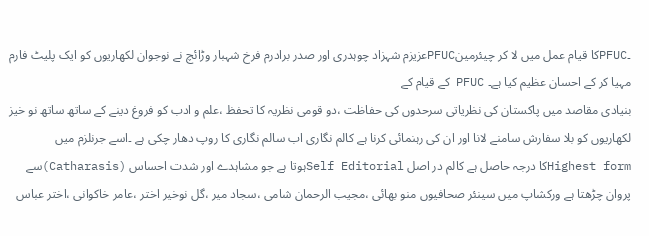۔PFUCکا قیام عمل میں لا کر چیئرمینPFUCعزیزم شہزاد چوہدری اور صدر برادرم فرخ شہبار وڑائچ نے نوجوان لکھاریوں کو ایک پلیٹ فارم مہیا کر کے احسان عظیم کیا ہے۔ PFUC کے قیام کے
بنیادی مقاصد میں پاکستان کی نظریاتی سرحدوں کی حفاظت ،دو قومی نظریہ کا تحفظ ،علم و ادب کو فروغ دینے کے ساتھ ساتھ نو خیز لکھاریوں کو بلا سفارش سامنے لانا اور ان کی رہنمائی کرنا ہے کالم نگاری اب سالم نگاری کا روپ دھار چکی ہے ۔اسے جرنلزم میں Highest formکا درجہ حاصل ہے کالم در اصل Self Editorialہوتا ہے جو مشاہدے اور شدت احساس (Catharasis)سے پروان چڑھتا ہے ورکشاپ میں سینئر صحافیوں منو بھائی ،مجیب الرحمان شامی ،سجاد میر ،گل نوخیر اختر ،عامر خاکوانی ،اختر عباس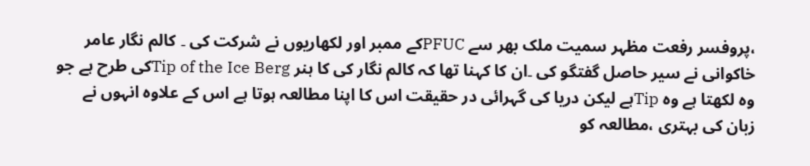،پروفسر رفعت مظہر سمیت ملک بھر سے PFUCکے ممبر اور لکھاریوں نے شرکت کی ۔ کالم نگار عامر خاکوانی نے سیر حاصل گفتگو کی ۔ان کا کہنا تھا کہ کالم نگار کی کا ہنر Tip of the Ice Bergکی طرح ہے جو وہ لکھتا ہے وہ Tipہے لیکن دریا کی گہرائی در حقیقت اس کا اپنا مطالعہ ہوتا ہے اس کے علاوہ انہوں نے زبان کی بہتری ،مطالعہ کو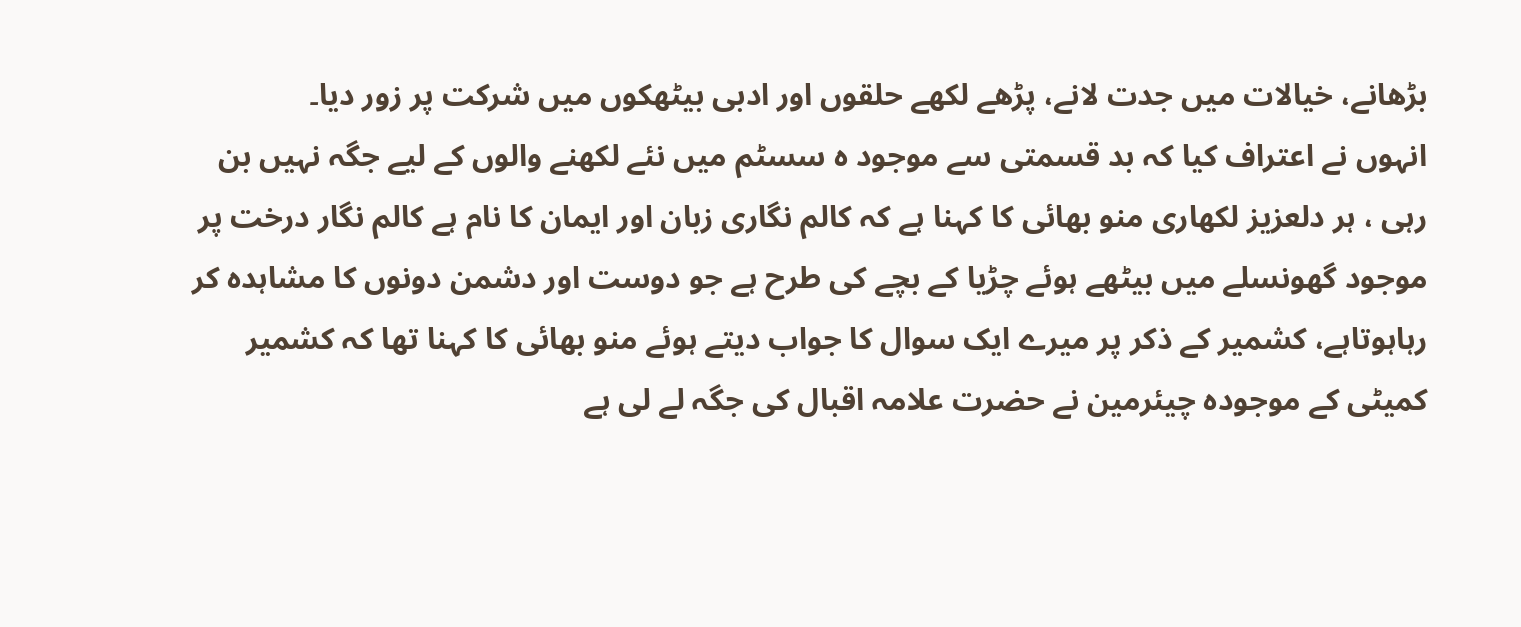بڑھانے، خیالات میں جدت لانے، پڑھے لکھے حلقوں اور ادبی بیٹھکوں میں شرکت پر زور دیا۔
انہوں نے اعتراف کیا کہ بد قسمتی سے موجود ہ سسٹم میں نئے لکھنے والوں کے لیے جگہ نہیں بن رہی ، ہر دلعزیز لکھاری منو بھائی کا کہنا ہے کہ کالم نگاری زبان اور ایمان کا نام ہے کالم نگار درخت پر موجود گھونسلے میں بیٹھے ہوئے چڑیا کے بچے کی طرح ہے جو دوست اور دشمن دونوں کا مشاہدہ کر رہاہوتاہے، کشمیر کے ذکر پر میرے ایک سوال کا جواب دیتے ہوئے منو بھائی کا کہنا تھا کہ کشمیر کمیٹی کے موجودہ چیئرمین نے حضرت علامہ اقبال کی جگہ لے لی ہے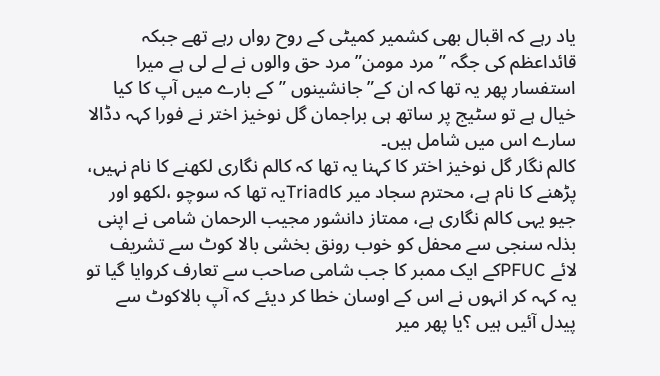یاد رہے کہ اقبال بھی کشمیر کمیٹی کے روح رواں رہے تھے جبکہ قائداعظم کی جگہ ”مرد مومن” مرد حق والوں نے لے لی ہے میرا استفسار پھر یہ تھا کہ ان کے” جانشینوں ”کے بارے میں آپ کا کیا خیال ہے تو سٹیج پر ساتھ ہی براجمان گل نوخیز اختر نے فورا کہہ دڈالا سارے اس میں شامل ہیں۔
کالم نگار گل نوخیز اختر کا کہنا یہ تھا کہ کالم نگاری لکھنے کا نام نہیں، پڑھنے کا نام ہے، محترم سجاد میر کاTriadیہ تھا کہ سوچو ،لکھو اور جیو یہی کالم نگاری ہے، ممتاز دانشور مجیب الرحمان شامی نے اپنی بذلہ سنجی سے محفل کو خوب رونق بخشی بالا کوٹ سے تشریف لائے PFUCکے ایک ممبر کا جب شامی صاحب سے تعارف کروایا گیا تو یہ کہہ کر انہوں نے اس کے اوسان خطا کر دیئے کہ آپ بالاکوٹ سے پیدل آئیں ہیں ؟یا پھر میر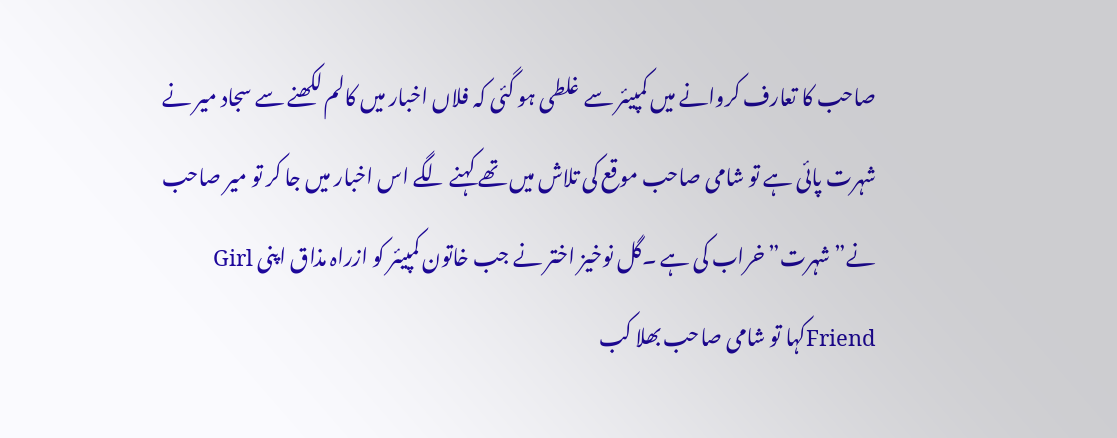صاحب کا تعارف کروانے میں کمپیئر سے غلطی ہو گئی کہ فلاں اخبار میں کالم لکھنے سے سجاد میر نے شہرت پائی ہے تو شامی صاحب موقع کی تلاش میں تھے کہنے لگے اس اخبار میں جا کر تو میر صاحب نے” شہرت” خراب کی ہے ۔گل نوخیز اختر نے جب خاتون کمپیئر کو ازراہ مذاق اپنی Girl Friendکہا تو شامی صاحب بھلا کب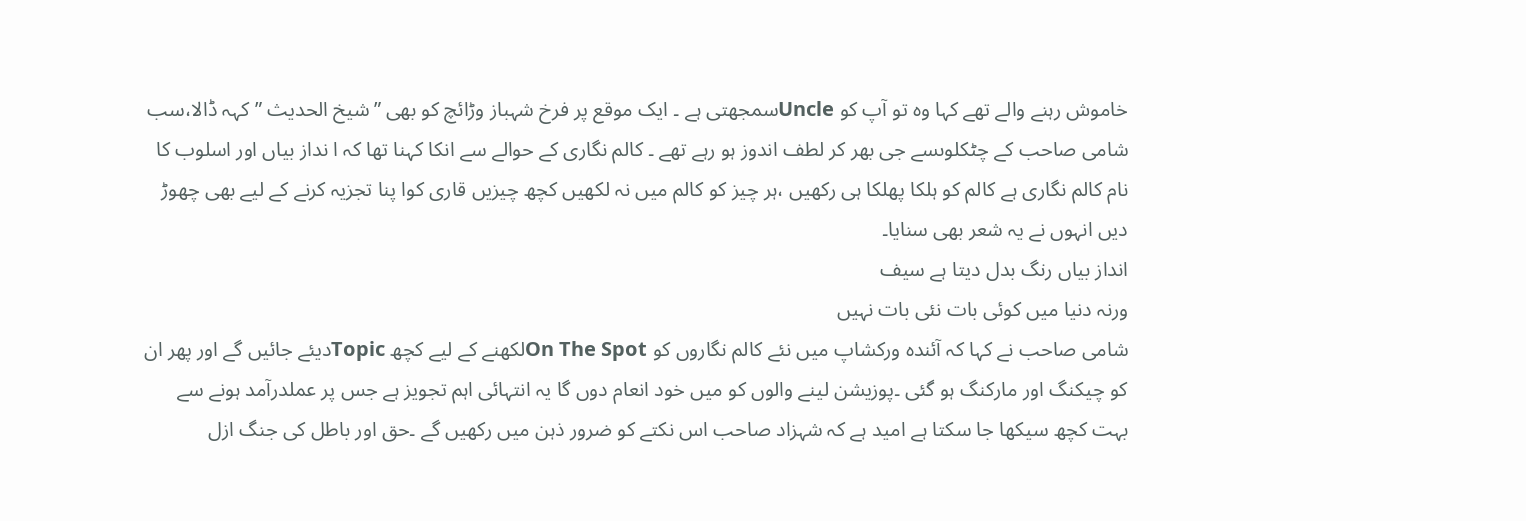خاموش رہنے والے تھے کہا وہ تو آپ کو Uncleسمجھتی ہے ۔ ایک موقع پر فرخ شہباز وڑائچ کو بھی ”شیخ الحدیث ”کہہ ڈالا،سب شامی صاحب کے چٹکلوںسے جی بھر کر لطف اندوز ہو رہے تھے ۔ کالم نگاری کے حوالے سے انکا کہنا تھا کہ ا نداز بیاں اور اسلوب کا نام کالم نگاری ہے کالم کو ہلکا پھلکا ہی رکھیں ،ہر چیز کو کالم میں نہ لکھیں کچھ چیزیں قاری کوا پنا تجزیہ کرنے کے لیے بھی چھوڑ دیں انہوں نے یہ شعر بھی سنایا۔
انداز بیاں رنگ بدل دیتا ہے سیف
ورنہ دنیا میں کوئی بات نئی بات نہیں
شامی صاحب نے کہا کہ آئندہ ورکشاپ میں نئے کالم نگاروں کو On The Spotلکھنے کے لیے کچھ Topicدیئے جائیں گے اور پھر ان کو چیکنگ اور مارکنگ ہو گئی ۔پوزیشن لینے والوں کو میں خود انعام دوں گا یہ انتہائی اہم تجویز ہے جس پر عملدرآمد ہونے سے بہت کچھ سیکھا جا سکتا ہے امید ہے کہ شہزاد صاحب اس نکتے کو ضرور ذہن میں رکھیں گے ۔حق اور باطل کی جنگ ازل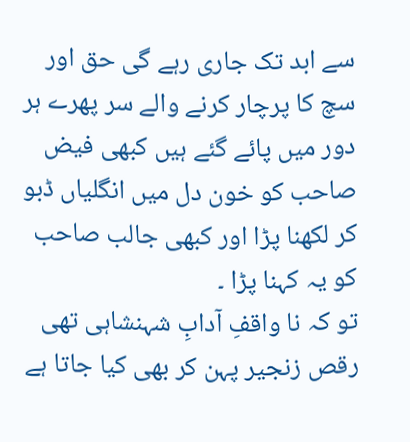سے ابد تک جاری رہے گی حق اور سچ کا پرچار کرنے والے سر پھرے ہر دور میں پائے گئے ہیں کبھی فیض صاحب کو خون دل میں انگلیاں ڈبو کر لکھنا پڑا اور کبھی جالب صاحب کو یہ کہنا پڑا ۔
تو کہ نا واقفِ آدابِ شہنشاہی تھی
رقص زنجیر پہن کر بھی کیا جاتا ہے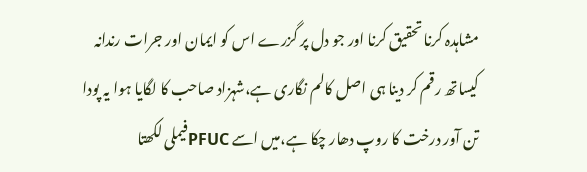مشاہدہ کرنا تحقیق کرنا اور جو دل پر گزرے اس کو ایمان اور جرات رندانہ کیساتھ رقم کر دینا ہی اصل کالم نگاری ہے،شہزاد صاحب کا لگایا ہوا یہ پودا تن آور درخت کا روپ دھار چکا ہے،میں اسے PFUCفیملی لکھتا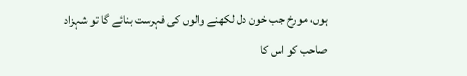ہوں، مورخ جب خون دل لکھنے والوں کی فہرست بنائے گا تو شہزاد صاحب کو اس کا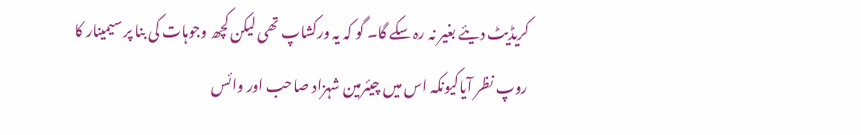کریڈیٹ دیئے بغیر نہ رہ سکے گا۔ گو کہ یہ ورکشاپ تھی لیکن کچھ وجوہات کی بنا پر سیمینار کا روپ نظر آیاکیونکہ اس میں چیئرمین شہزاد صاحب اور وائس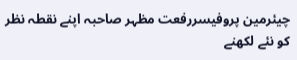چیئرمین پروفیسررفعت مظہر صاحبہ اپنے نقطہ نظر کو نئے لکھنے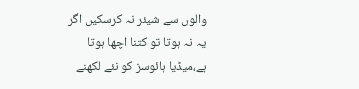والوں سے شیئر نہ کرسکیں اگر یہ نہ ہوتا تو کتنا اچھا ہوتا ہے،میڈیا ہائوسز کو نئے لکھنے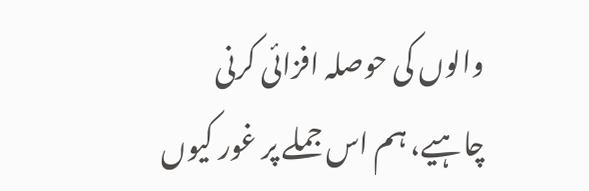والوں کی حوصلہ افزائی کرنی چاہیے، ہم اس جملے پر غور کیوں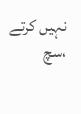نہیں کرتے ،سچ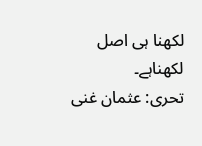لکھنا ہی اصل لکھناہے۔
تحری: عثمان غنی